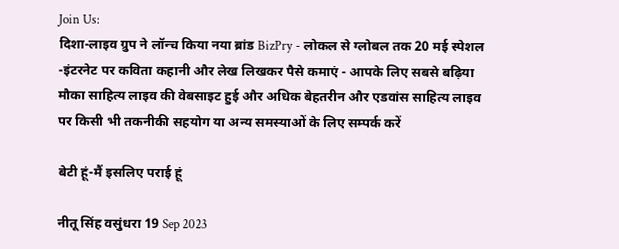Join Us:
दिशा-लाइव ग्रुप ने लॉन्च किया नया ब्रांड BizPry - लोकल से ग्लोबल तक 20 मई स्पेशल -इंटरनेट पर कविता कहानी और लेख लिखकर पैसे कमाएं - आपके लिए सबसे बढ़िया मौका साहित्य लाइव की वेबसाइट हुई और अधिक बेहतरीन और एडवांस साहित्य लाइव पर किसी भी तकनीकी सहयोग या अन्य समस्याओं के लिए सम्पर्क करें

बेटी हूं-मैं इसलिए पराई हूं

नीतू सिंह वसुंधरा 19 Sep 2023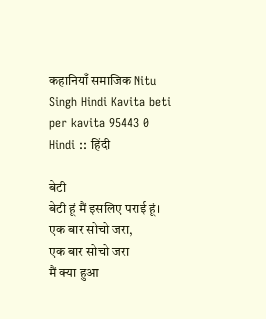कहानियाँ समाजिक Nitu Singh Hindi Kavita beti per kavita 95443 0 Hindi :: हिंदी

बेटी
बेटी हूं मैं इसलिए पराई हूं।
एक बार सोचो जरा,
एक बार सोचो जरा
मैं क्या हुआ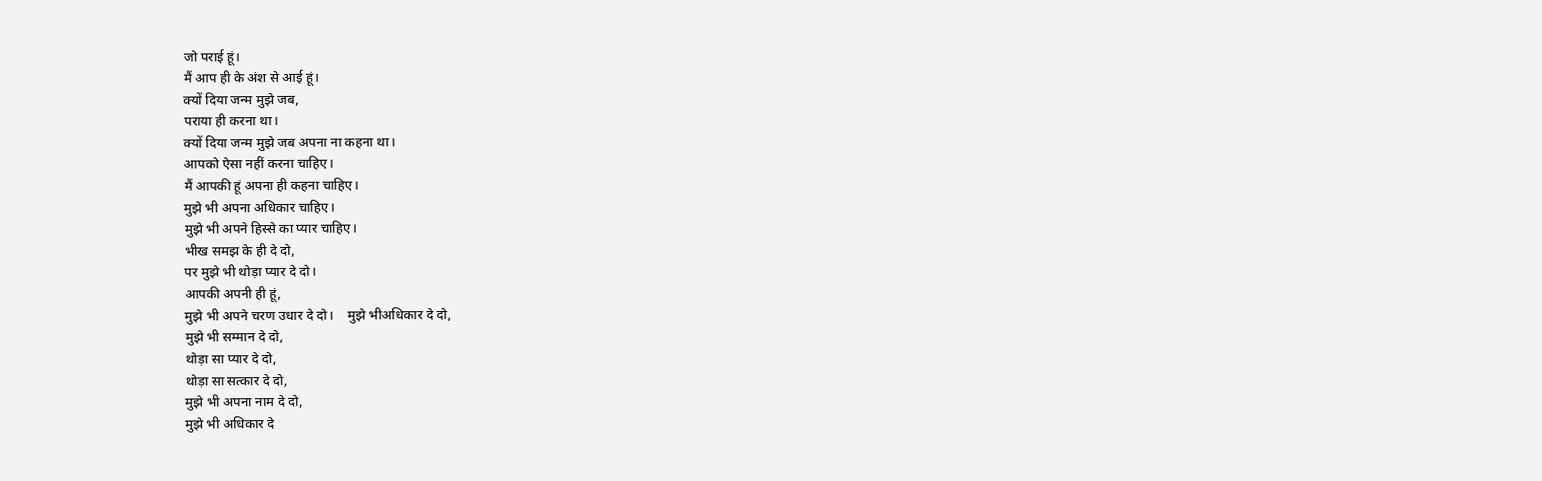जो पराई हूं।
मैं आप ही के अंश से आई हूं।
क्यों दिया जन्म मुझे जब,
पराया ही करना था।
क्यों दिया जन्म मुझे जब अपना ना कहना था।
आपको ऐसा नहीं करना चाहिए।
मैं आपकी हूं अपना ही कहना चाहिए।
मुझे भी अपना अधिकार चाहिए।
मुझे भी अपने हिस्से का प्यार चाहिए।
भीख समझ के ही दे दो,
पर मुझे भी थोड़ा प्यार दे दो।
आपकी अपनी ही हूं,
मुझे भी अपने चरण उधार दे दो।    मुझे भीअधिकार दे दो,
मुझे भी सम्मान दे दो,
थोड़ा सा प्यार दे दो,
थोड़ा सा सत्कार दे दो,
मुझे भी अपना नाम दे दो,
मुझे भी अधिकार दे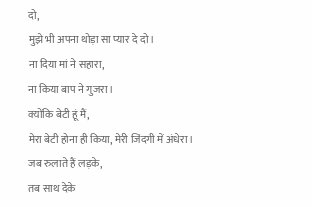दो,
मुझे भी अपना थोड़ा सा प्यार दे दो।
ना दिया मां ने सहारा,
ना किया बाप ने गुजरा।
क्योंकि बेटी हूं मैं,
मेरा बेटी होना ही किया, मेरी जिंदगी में अंधेरा।
जब रुलाते हैं लड़के,
तब साथ देके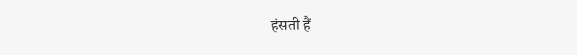हंसती हैं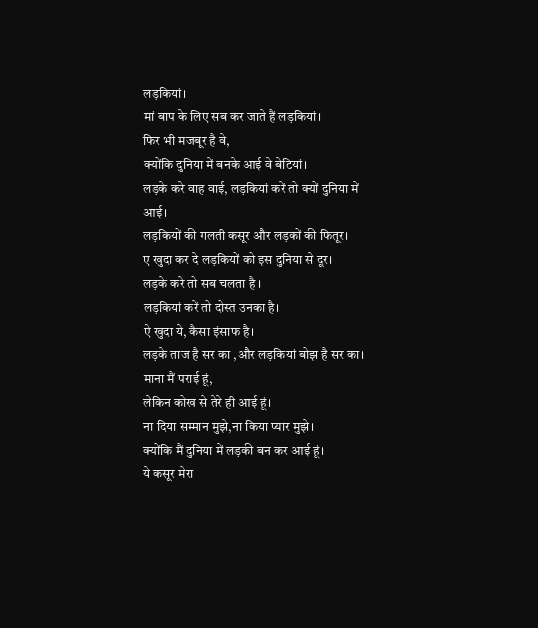लड़कियां।
मां बाप के लिए सब कर जाते हैं लड़कियां।
फिर भी मजबूर है वे,
क्योंकि दुनिया में बनके आई वे बेटियां।
लड़के करे वाह वाई, लड़कियां करें तो क्यों दुनिया में आई।
लड़कियों की गलती कसूर और लड़कों की फितूर।
ए खुदा कर दे लड़कियों को इस दुनिया से दूर।
लड़के करे तो सब चलता है ।
लड़कियां करें तो दोस्त उनका है।
ऐ खुदा ये, कैसा इंसाफ है।
लड़के ताज है सर का ,और लड़कियां बोझ है सर का।
माना मैं पराई हूं,
लेकिन कोख से तेरे ही आई हूं।
ना दिया सम्मान मुझे,ना किया प्यार मुझे।
क्योंकि मैं दुनिया में लड़की बन कर आई हूं।
ये कसूर मेरा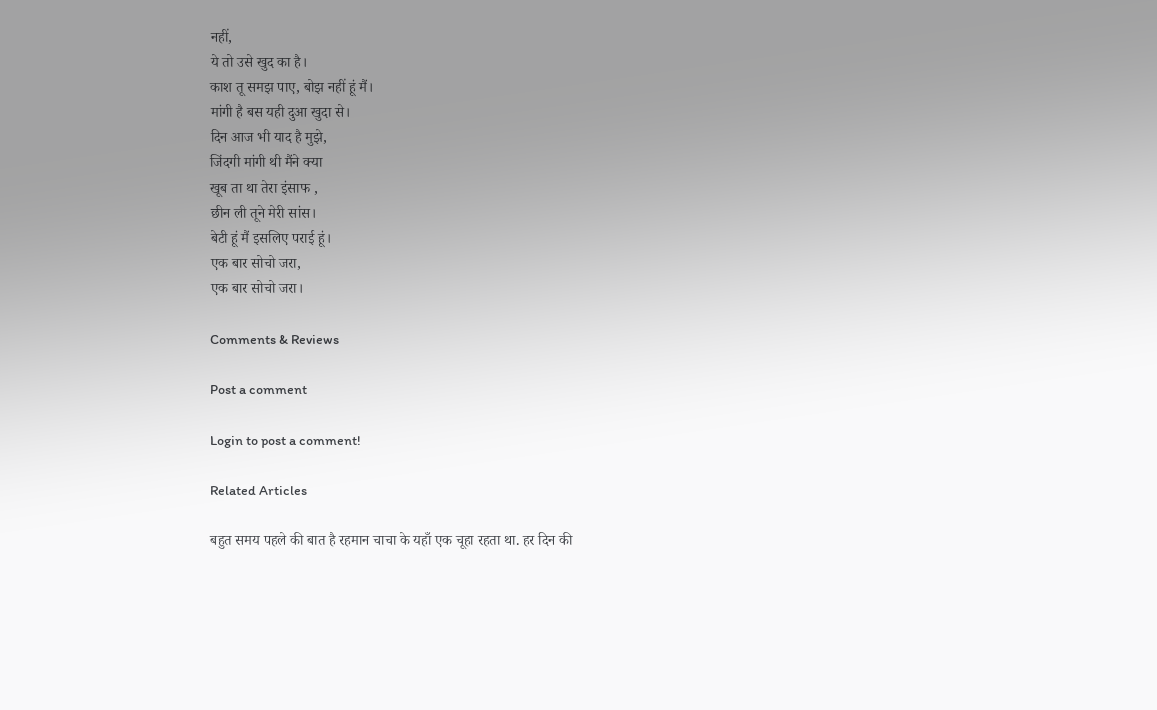नहीं,
ये तो उसे खुद का है।
काश तू समझ पाए, बोझ नहीं हूं मैं।
मांगी है बस यही दुआ खुदा से।
दिन आज भी याद है मुझे,
जिंदगी मांगी थी मैंने क्या
खूब ता था तेरा इंसाफ ,
छीन ली तूने मेरी सांस।
बेटी हूं मैं इसलिए पराई हूं।
एक बार सोचो जरा,
एक बार सोचो जरा।

Comments & Reviews

Post a comment

Login to post a comment!

Related Articles

बहुत समय पहले की बात है रहमान चाचा के यहाँ एक चूहा रहता था. हर दिन की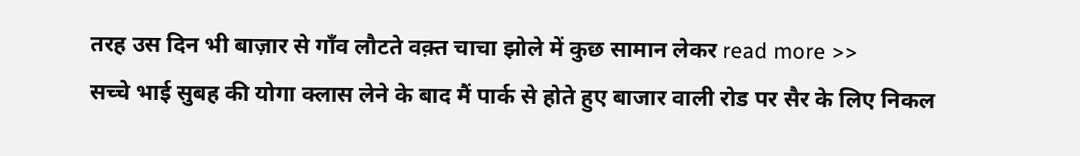तरह उस दिन भी बाज़ार से गाँव लौटते वक़्त चाचा झोले में कुछ सामान लेकर read more >>
सच्चे भाई सुबह की योगा क्लास लेने के बाद मैं पार्क से होते हुए बाजार वाली रोड पर सैर के लिए निकल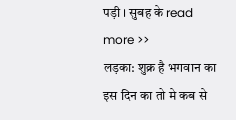पड़ी । सुबह के read more >>
लड़का: शुक्र है भगवान का इस दिन का तो मे कब से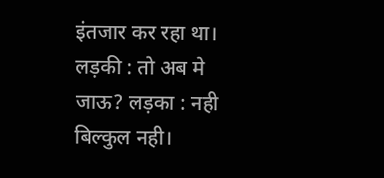इंतजार कर रहा था। लड़की : तो अब मे जाऊ? लड़का : नही बिल्कुल नही।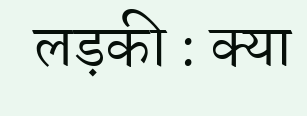लड़की : क्या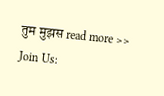तुम मुझस read more >>
Join Us: